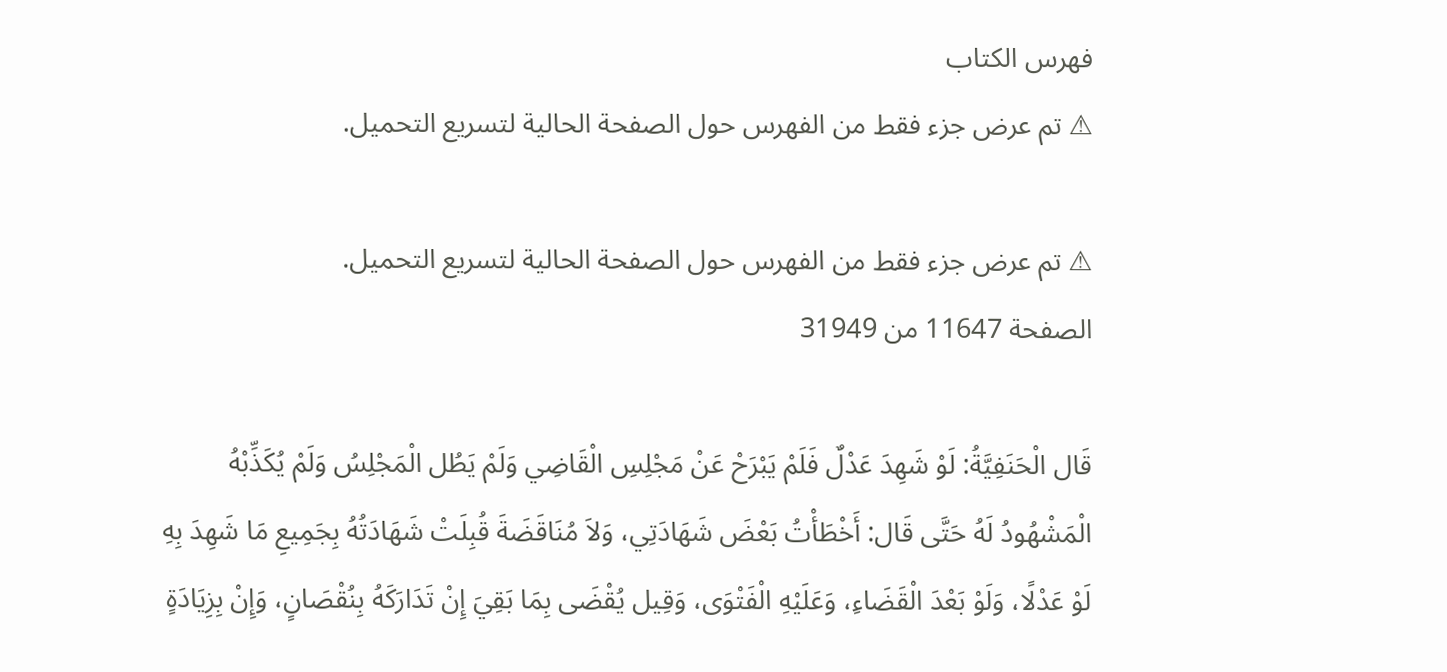فهرس الكتاب
⚠ تم عرض جزء فقط من الفهرس حول الصفحة الحالية لتسريع التحميل.

⚠ تم عرض جزء فقط من الفهرس حول الصفحة الحالية لتسريع التحميل.
الصفحة 11647 من 31949

قَال الْحَنَفِيَّةُ: لَوْ شَهِدَ عَدْلٌ فَلَمْ يَبْرَحْ عَنْ مَجْلِسِ الْقَاضِي وَلَمْ يَطُل الْمَجْلِسُ وَلَمْ يُكَذِّبْهُ الْمَشْهُودُ لَهُ حَتَّى قَال: أَخْطَأْتُ بَعْضَ شَهَادَتِي، وَلاَ مُنَاقَضَةَ قُبِلَتْ شَهَادَتُهُ بِجَمِيعِ مَا شَهِدَ بِهِ لَوْ عَدْلًا، وَلَوْ بَعْدَ الْقَضَاءِ، وَعَلَيْهِ الْفَتْوَى، وَقِيل يُقْضَى بِمَا بَقِيَ إِنْ تَدَارَكَهُ بِنُقْصَانٍ، وَإِنْ بِزِيَادَةٍ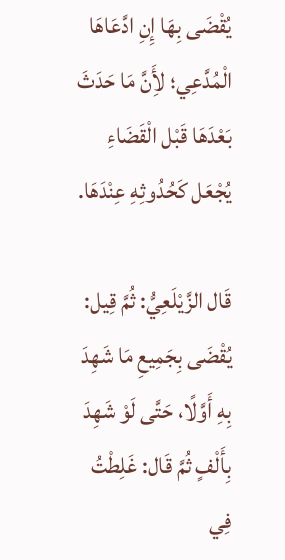يُقْضَى بِهَا إِنِ ادَّعَاهَا الْمُدَّعِي؛ لأَِنَّ مَا حَدَثَ بَعْدَهَا قَبْل الْقَضَاءِ يُجْعَل كَحُدُوثِهِ عِنْدَهَا.

قَال الزَّيْلَعِيُّ: ثُمَّ قِيل: يُقْضَى بِجَمِيعِ مَا شَهِدَ بِهِ أَوَّلًا، حَتَّى لَوْ شَهِدَ بِأَلْفٍ ثُمَّ قَال: غَلِطْتُ فِي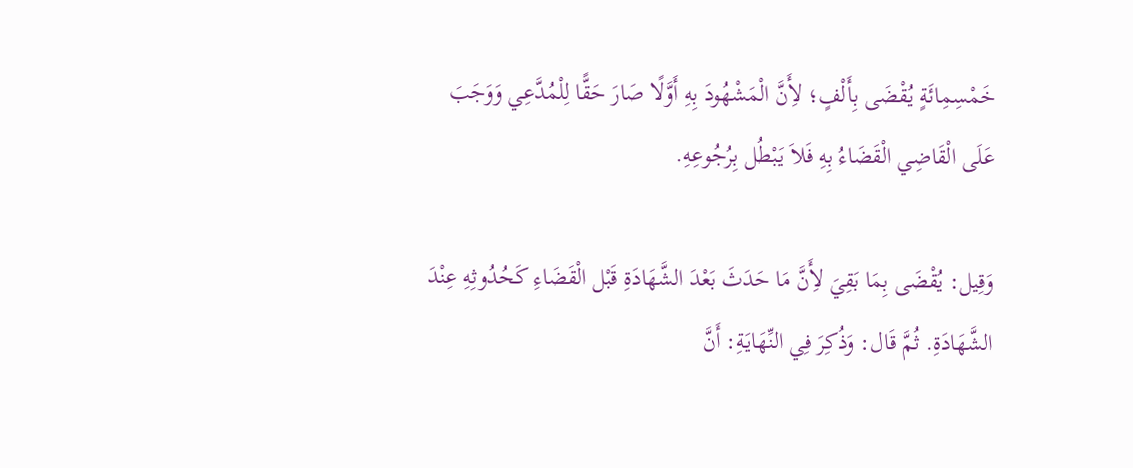خَمْسِمِائَةٍ يُقْضَى بِأَلْفٍ؛ لأَِنَّ الْمَشْهُودَ بِهِ أَوَّلًا صَارَ حَقًّا لِلْمُدَّعِي وَوَجَبَ عَلَى الْقَاضِي الْقَضَاءُ بِهِ فَلاَ يَبْطُل بِرُجُوعِهِ.

وَقِيل: يُقْضَى بِمَا بَقِيَ لأَِنَّ مَا حَدَثَ بَعْدَ الشَّهَادَةِ قَبْل الْقَضَاءِ كَحُدُوثِهِ عِنْدَ الشَّهَادَةِ. ثُمَّ قَال: وَذُكِرَ فِي النِّهَايَةِ: أَنَّ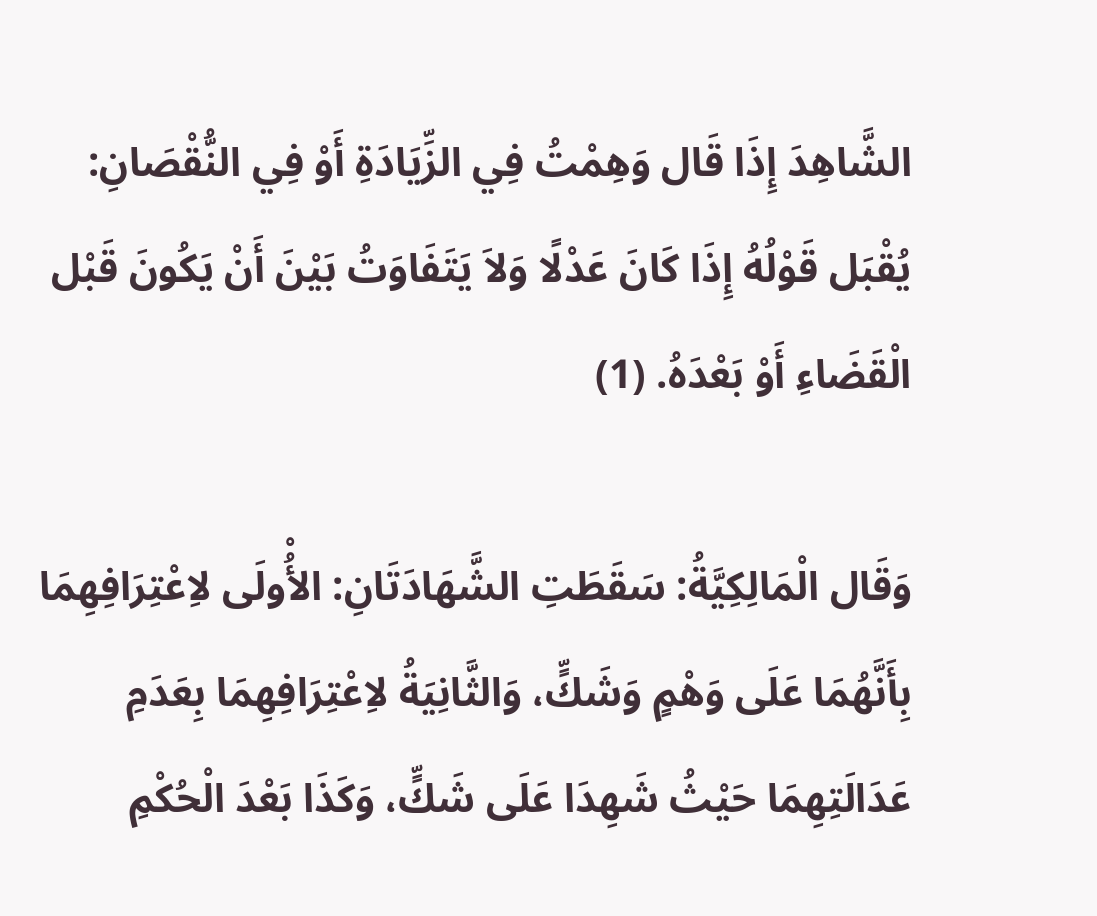الشَّاهِدَ إِذَا قَال وَهِمْتُ فِي الزِّيَادَةِ أَوْ فِي النُّقْصَانِ: يُقْبَل قَوْلُهُ إِذَا كَانَ عَدْلًا وَلاَ يَتَفَاوَتُ بَيْنَ أَنْ يَكُونَ قَبْل الْقَضَاءِ أَوْ بَعْدَهُ. (1)

وَقَال الْمَالِكِيَّةُ: سَقَطَتِ الشَّهَادَتَانِ: الأُْولَى لاِعْتِرَافِهِمَا بِأَنَّهُمَا عَلَى وَهْمٍ وَشَكٍّ، وَالثَّانِيَةُ لاِعْتِرَافِهِمَا بِعَدَمِ عَدَالَتِهِمَا حَيْثُ شَهِدَا عَلَى شَكٍّ، وَكَذَا بَعْدَ الْحُكْمِ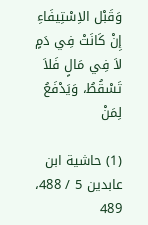وَقَبْل الاِسْتِيفَاءِ إِنْ كَانَتْ فِي دَمٍ لاَ فِي مَالٍ فَلاَ تَسْقُطُ، وَيَدْفَعُ لِمَنْ

(1) حاشية ابن عابدين 5 / 488، 489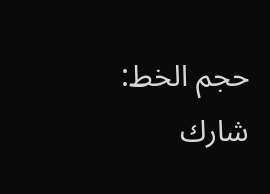حجم الخط:
شارك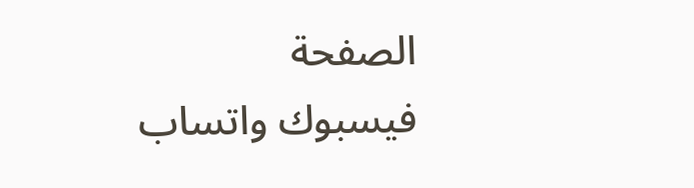الصفحة
فيسبوك واتساب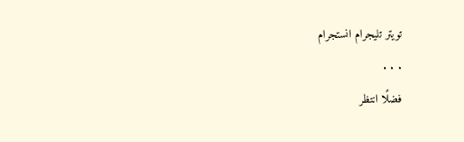تويتر تليجرام انستجرام
. . .
فضلًا انتظر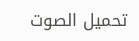تحميل الصوت